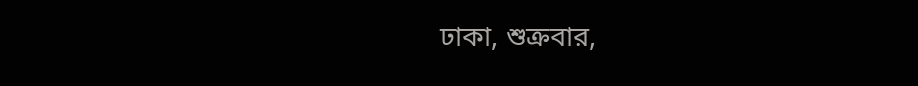ঢাকা, শুক্রবার,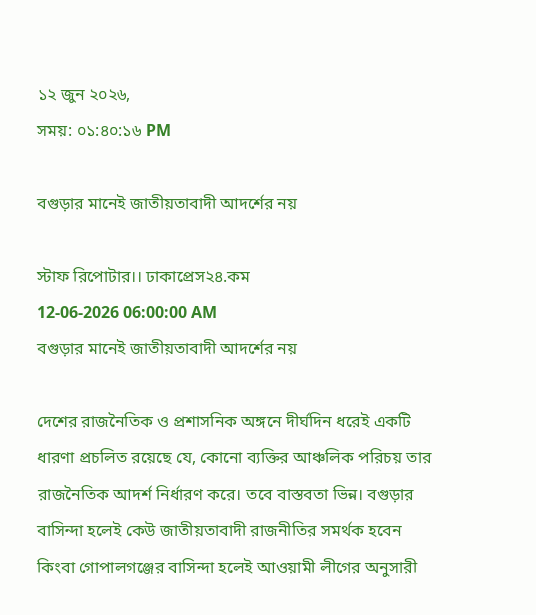১২ জুন ২০২৬,
সময়: ০১:৪০:১৬ PM

বগুড়ার মানেই জাতীয়তাবাদী আদর্শের নয়

স্টাফ রিপোটার।। ঢাকাপ্রেস২৪.কম
12-06-2026 06:00:00 AM
বগুড়ার মানেই জাতীয়তাবাদী আদর্শের নয়

দেশের রাজনৈতিক ও প্রশাসনিক অঙ্গনে দীর্ঘদিন ধরেই একটি ধারণা প্রচলিত রয়েছে যে, কোনো ব্যক্তির আঞ্চলিক পরিচয় তার রাজনৈতিক আদর্শ নির্ধারণ করে। তবে বাস্তবতা ভিন্ন। বগুড়ার বাসিন্দা হলেই কেউ জাতীয়তাবাদী রাজনীতির সমর্থক হবেন কিংবা গোপালগঞ্জের বাসিন্দা হলেই আওয়ামী লীগের অনুসারী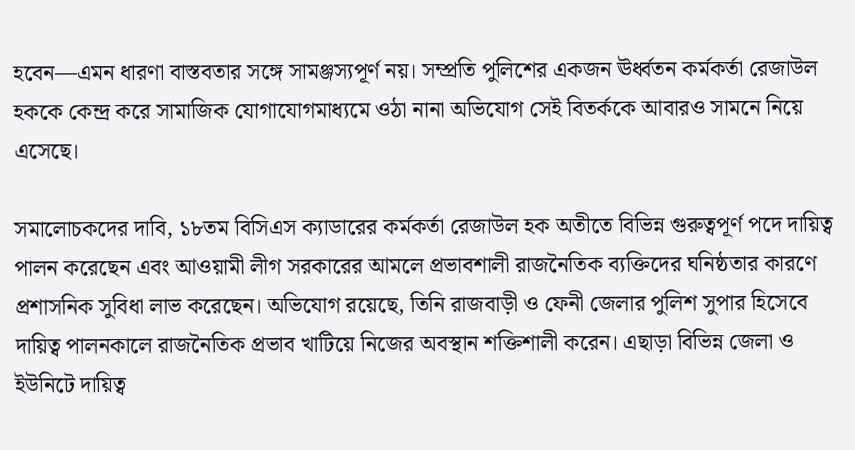হবেন—এমন ধারণা বাস্তবতার সঙ্গে সামঞ্জস্যপূর্ণ নয়। সম্প্রতি পুলিশের একজন ঊর্ধ্বতন কর্মকর্তা রেজাউল হককে কেন্দ্র করে সামাজিক যোগাযোগমাধ্যমে ওঠা নানা অভিযোগ সেই বিতর্ককে আবারও সামনে নিয়ে এসেছে।

সমালোচকদের দাবি, ১৮তম বিসিএস ক্যাডারের কর্মকর্তা রেজাউল হক অতীতে বিভিন্ন গুরুত্বপূর্ণ পদে দায়িত্ব পালন করেছেন এবং আওয়ামী লীগ সরকারের আমলে প্রভাবশালী রাজনৈতিক ব্যক্তিদের ঘনিষ্ঠতার কারণে প্রশাসনিক সুবিধা লাভ করেছেন। অভিযোগ রয়েছে, তিনি রাজবাড়ী ও ফেনী জেলার পুলিশ সুপার হিসেবে দায়িত্ব পালনকালে রাজনৈতিক প্রভাব খাটিয়ে নিজের অবস্থান শক্তিশালী করেন। এছাড়া বিভিন্ন জেলা ও ইউনিটে দায়িত্ব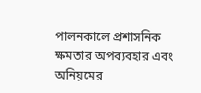পালনকালে প্রশাসনিক ক্ষমতার অপব্যবহার এবং অনিয়মের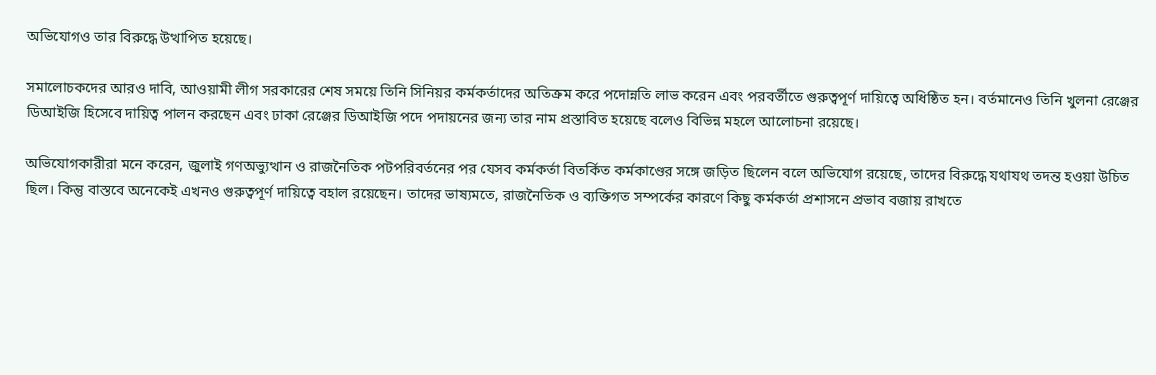অভিযোগও তার বিরুদ্ধে উত্থাপিত হয়েছে।

সমালোচকদের আরও দাবি, আওয়ামী লীগ সরকারের শেষ সময়ে তিনি সিনিয়র কর্মকর্তাদের অতিক্রম করে পদোন্নতি লাভ করেন এবং পরবর্তীতে গুরুত্বপূর্ণ দায়িত্বে অধিষ্ঠিত হন। বর্তমানেও তিনি খুলনা রেঞ্জের ডিআইজি হিসেবে দায়িত্ব পালন করছেন এবং ঢাকা রেঞ্জের ডিআইজি পদে পদায়নের জন্য তার নাম প্রস্তাবিত হয়েছে বলেও বিভিন্ন মহলে আলোচনা রয়েছে।

অভিযোগকারীরা মনে করেন, জুলাই গণঅভ্যুত্থান ও রাজনৈতিক পটপরিবর্তনের পর যেসব কর্মকর্তা বিতর্কিত কর্মকাণ্ডের সঙ্গে জড়িত ছিলেন বলে অভিযোগ রয়েছে, তাদের বিরুদ্ধে যথাযথ তদন্ত হওয়া উচিত ছিল। কিন্তু বাস্তবে অনেকেই এখনও গুরুত্বপূর্ণ দায়িত্বে বহাল রয়েছেন। তাদের ভাষ্যমতে, রাজনৈতিক ও ব্যক্তিগত সম্পর্কের কারণে কিছু কর্মকর্তা প্রশাসনে প্রভাব বজায় রাখতে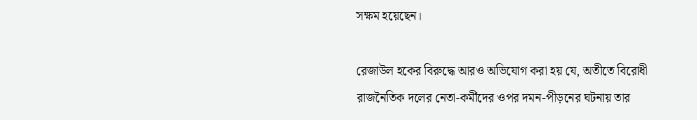সক্ষম হয়েছেন।

রেজাউল হকের বিরুদ্ধে আরও অভিযোগ করা হয় যে, অতীতে বিরোধী রাজনৈতিক দলের নেতা-কর্মীদের ওপর দমন-পীড়নের ঘটনায় তার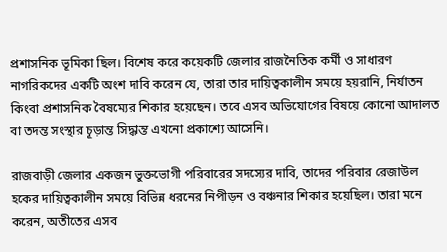প্রশাসনিক ভূমিকা ছিল। বিশেষ করে কয়েকটি জেলার রাজনৈতিক কর্মী ও সাধারণ নাগরিকদের একটি অংশ দাবি করেন যে, তারা তার দায়িত্বকালীন সময়ে হয়রানি, নির্যাতন কিংবা প্রশাসনিক বৈষম্যের শিকার হয়েছেন। তবে এসব অভিযোগের বিষয়ে কোনো আদালত বা তদন্ত সংস্থার চূড়ান্ত সিদ্ধান্ত এখনো প্রকাশ্যে আসেনি।

রাজবাড়ী জেলার একজন ভুক্তভোগী পরিবারের সদস্যের দাবি, তাদের পরিবার রেজাউল হকের দায়িত্বকালীন সময়ে বিভিন্ন ধরনের নিপীড়ন ও বঞ্চনার শিকার হয়েছিল। তারা মনে করেন, অতীতের এসব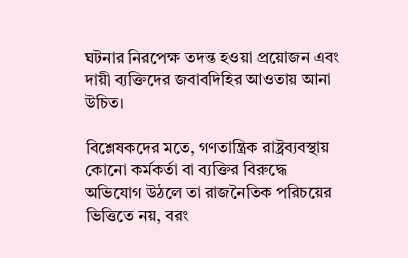ঘটনার নিরপেক্ষ তদন্ত হওয়া প্রয়োজন এবং দায়ী ব্যক্তিদের জবাবদিহির আওতায় আনা উচিত।

বিশ্লেষকদের মতে, গণতান্ত্রিক রাষ্ট্রব্যবস্থায় কোনো কর্মকর্তা বা ব্যক্তির বিরুদ্ধে অভিযোগ উঠলে তা রাজনৈতিক পরিচয়ের ভিত্তিতে নয়, বরং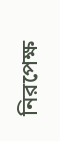নিরপেক্ষ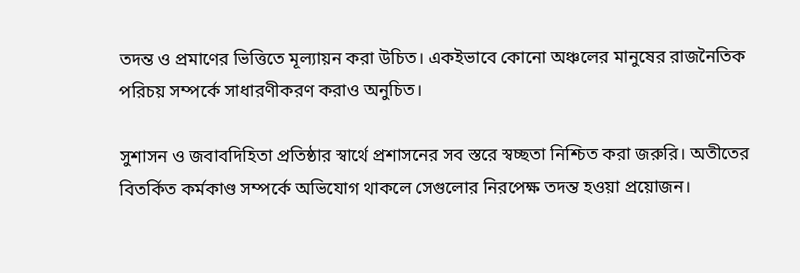তদন্ত ও প্রমাণের ভিত্তিতে মূল্যায়ন করা উচিত। একইভাবে কোনো অঞ্চলের মানুষের রাজনৈতিক পরিচয় সম্পর্কে সাধারণীকরণ করাও অনুচিত।

সুশাসন ও জবাবদিহিতা প্রতিষ্ঠার স্বার্থে প্রশাসনের সব স্তরে স্বচ্ছতা নিশ্চিত করা জরুরি। অতীতের বিতর্কিত কর্মকাণ্ড সম্পর্কে অভিযোগ থাকলে সেগুলোর নিরপেক্ষ তদন্ত হওয়া প্রয়োজন।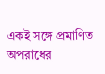একই সঙ্গে প্রমাণিত অপরাধের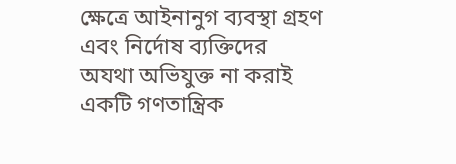ক্ষেত্রে আইনানুগ ব্যবস্থা গ্রহণ এবং নির্দোষ ব্যক্তিদের অযথা অভিযুক্ত না করাই একটি গণতান্ত্রিক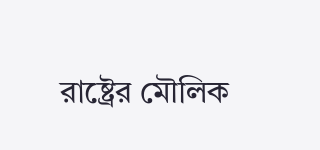রাষ্ট্রের মৌলিক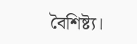বৈশিষ্ট্য।